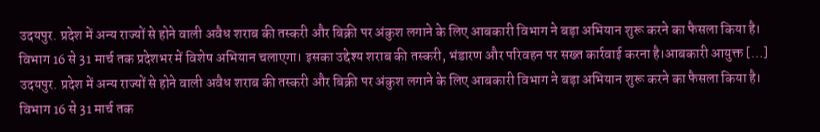उदयपुर. प्रदेश में अन्य राज्यों से होने वाली अवैध शराब की तस्करी और बिक्री पर अंकुश लगाने के लिए आबकारी विभाग ने बड़ा अभियान शुरू करने का फैसला किया है। विभाग 16 से 31 मार्च तक प्रदेशभर में विशेष अभियान चलाएगा। इसका उद्देश्य शराब की तस्करी, भंडारण और परिवहन पर सख्त कार्रवाई करना है।आबकारी आयुक्त […]
उदयपुर. प्रदेश में अन्य राज्यों से होने वाली अवैध शराब की तस्करी और बिक्री पर अंकुश लगाने के लिए आबकारी विभाग ने बड़ा अभियान शुरू करने का फैसला किया है। विभाग 16 से 31 मार्च तक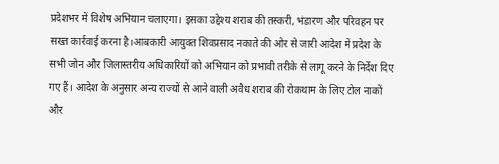प्रदेशभर में विशेष अभियान चलाएगा। इसका उद्देश्य शराब की तस्करी, भंडारण और परिवहन पर सख्त कार्रवाई करना है।आबकारी आयुक्त शिवप्रसाद नकाते की ओर से जारी आदेश में प्रदेश के सभी जोन और जिलास्तरीय अधिकारियों को अभियान को प्रभावी तरीके से लागू करने के निर्देश दिए गए हैं। आदेश के अनुसार अन्य राज्यों से आने वाली अवैध शराब की रोकथाम के लिए टोल नाकों और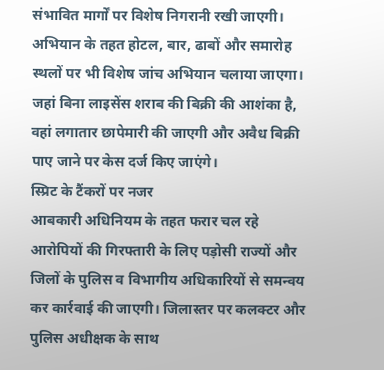संभावित मार्गों पर विशेष निगरानी रखी जाएगी। अभियान के तहत होटल, बार, ढाबों और समारोह स्थलों पर भी विशेष जांच अभियान चलाया जाएगा। जहां बिना लाइसेंस शराब की बिक्री की आशंका है, वहां लगातार छापेमारी की जाएगी और अवैध बिक्री पाए जाने पर केस दर्ज किए जाएंगे।
स्प्रिट के टैंकरों पर नजर
आबकारी अधिनियम के तहत फरार चल रहे आरोपियों की गिरफ्तारी के लिए पड़ोसी राज्यों और जिलों के पुलिस व विभागीय अधिकारियों से समन्वय कर कार्रवाई की जाएगी। जिलास्तर पर कलक्टर और पुलिस अधीक्षक के साथ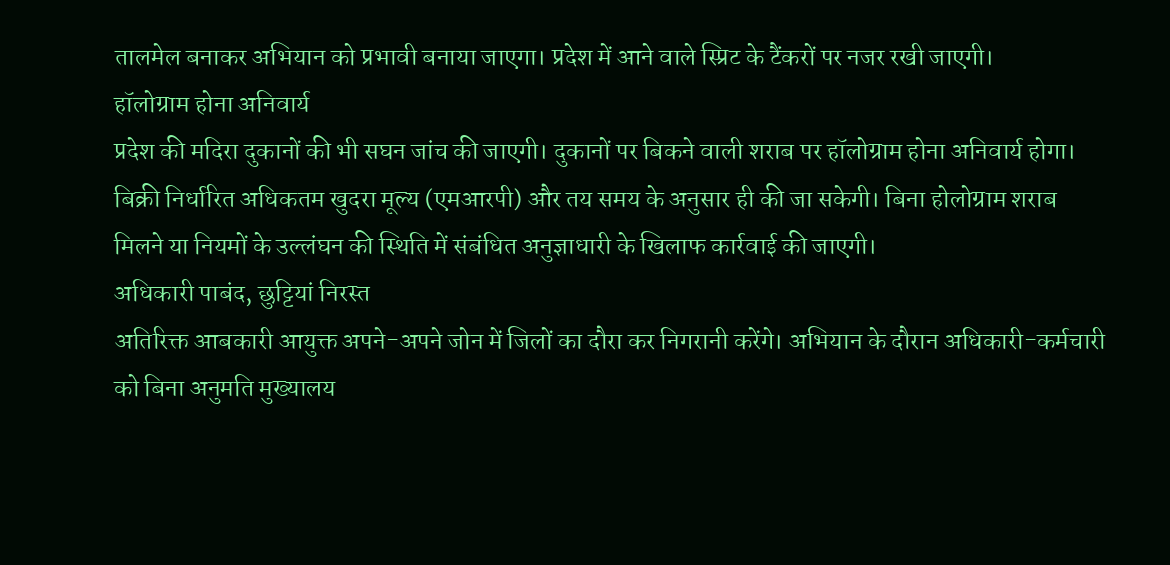तालमेल बनाकर अभियान को प्रभावी बनाया जाएगा। प्रदेश में आने वाले स्प्रिट के टैंकरों पर नजर रखी जाएगी।
हॉलोग्राम होना अनिवार्य
प्रदेश की मदिरा दुकानों की भी सघन जांच की जाएगी। दुकानों पर बिकने वाली शराब पर हॉलोग्राम होना अनिवार्य होगा। बिक्री निर्धारित अधिकतम खुदरा मूल्य (एमआरपी) और तय समय के अनुसार ही की जा सकेगी। बिना होलोग्राम शराब मिलने या नियमों के उल्लंघन की स्थिति में संबंधित अनुज्ञाधारी के खिलाफ कार्रवाई की जाएगी।
अधिकारी पाबंद, छुट्टियां निरस्त
अतिरिक्त आबकारी आयुक्त अपने-अपने जोन में जिलों का दौरा कर निगरानी करेंगे। अभियान के दौरान अधिकारी-कर्मचारी को बिना अनुमति मुख्यालय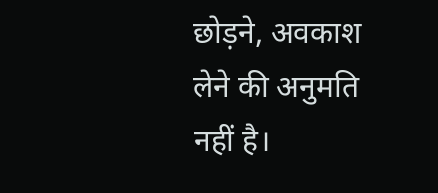छोड़ने, अवकाश लेने की अनुमति नहीं है।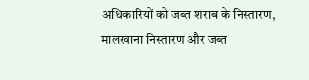अधिकारियों को जब्त शराब के निस्तारण, मालखाना निस्तारण और जब्त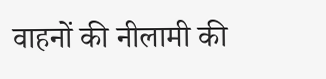वाहनों की नीलामी की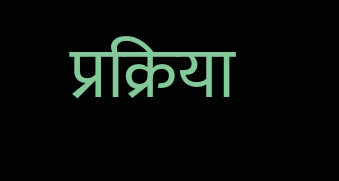प्रक्रिया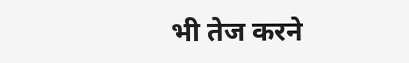भी तेज करने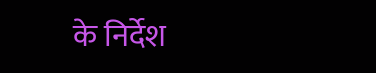के निर्देश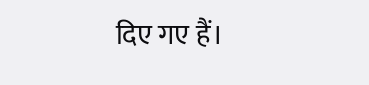दिए गए हैं।